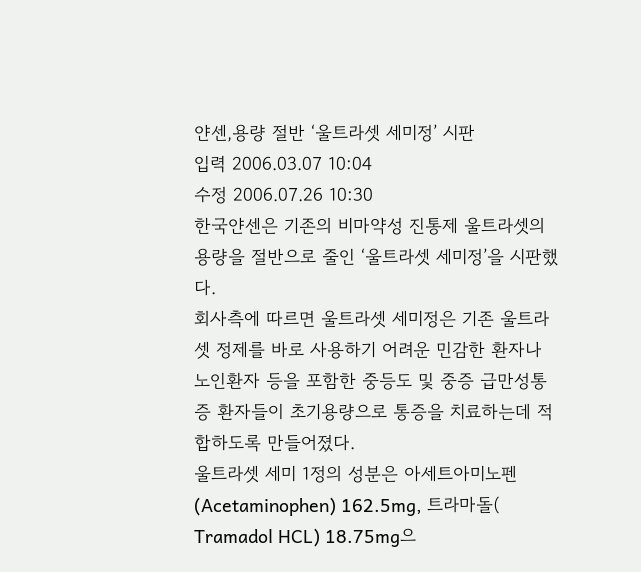얀센,용량 절반 ‘울트라셋 세미정’ 시판
입력 2006.03.07 10:04
수정 2006.07.26 10:30
한국얀센은 기존의 비마약성 진통제 울트라셋의 용량을 절반으로 줄인 ‘울트라셋 세미정’을 시판했다.
회사측에 따르면 울트라셋 세미정은 기존 울트라셋 정제를 바로 사용하기 어려운 민감한 환자나 노인환자 등을 포함한 중등도 및 중증 급만성통증 환자들이 초기용량으로 통증을 치료하는데 적합하도록 만들어졌다.
울트라셋 세미 1정의 성분은 아세트아미노펜(Acetaminophen) 162.5mg, 트라마돌( Tramadol HCL) 18.75mg으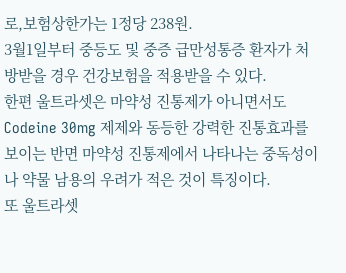로,보험상한가는 1정당 238원.
3월1일부터 중등도 및 중증 급만성통증 환자가 처방받을 경우 건강보험을 적용받을 수 있다.
한편 울트라셋은 마약성 진통제가 아니면서도 Codeine 30mg 제제와 동등한 강력한 진통효과를 보이는 반면 마약성 진통제에서 나타나는 중독성이나 약물 남용의 우려가 적은 것이 특징이다.
또 울트라셋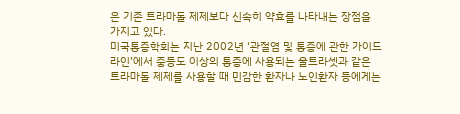은 기존 트라마돌 제제보다 신속히 약효를 나타내는 장점을 가지고 있다.
미국통증학회는 지난 2002년 ‘관절염 및 통증에 관한 가이드라인’에서 중등도 이상의 통증에 사용되는 울트라셋과 같은 트라마돌 제제를 사용할 때 민감한 환자나 노인환자 등에게는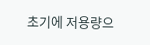초기에 저용량으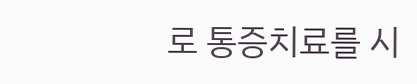로 통증치료를 시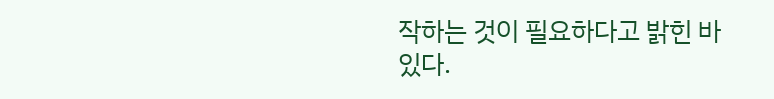작하는 것이 필요하다고 밝힌 바 있다.